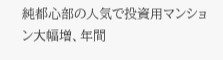純都心部の人気で投資用マンション大幅増、年間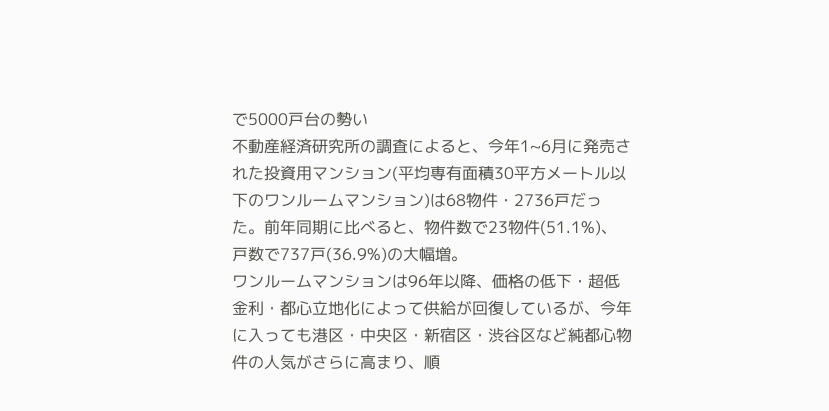で5000戸台の勢い
不動産経済研究所の調査によると、今年1~6月に発売された投資用マンション(平均専有面積30平方メートル以下のワンルームマンション)は68物件・2736戸だった。前年同期に比べると、物件数で23物件(51.1%)、戸数で737戸(36.9%)の大幅増。
ワンルームマンションは96年以降、価格の低下・超低金利・都心立地化によって供給が回復しているが、今年に入っても港区・中央区・新宿区・渋谷区など純都心物件の人気がさらに高まり、順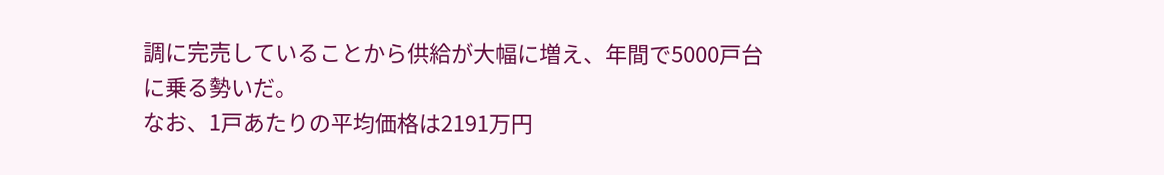調に完売していることから供給が大幅に増え、年間で5000戸台に乗る勢いだ。
なお、1戸あたりの平均価格は2191万円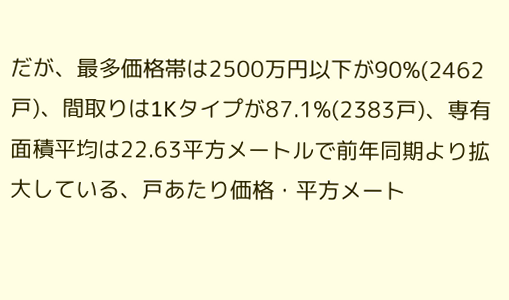だが、最多価格帯は2500万円以下が90%(2462戸)、間取りは1Kタイプが87.1%(2383戸)、専有面積平均は22.63平方メートルで前年同期より拡大している、戸あたり価格・平方メート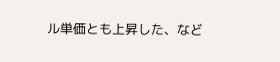ル単価とも上昇した、など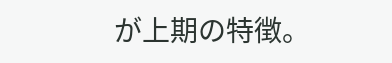が上期の特徴。